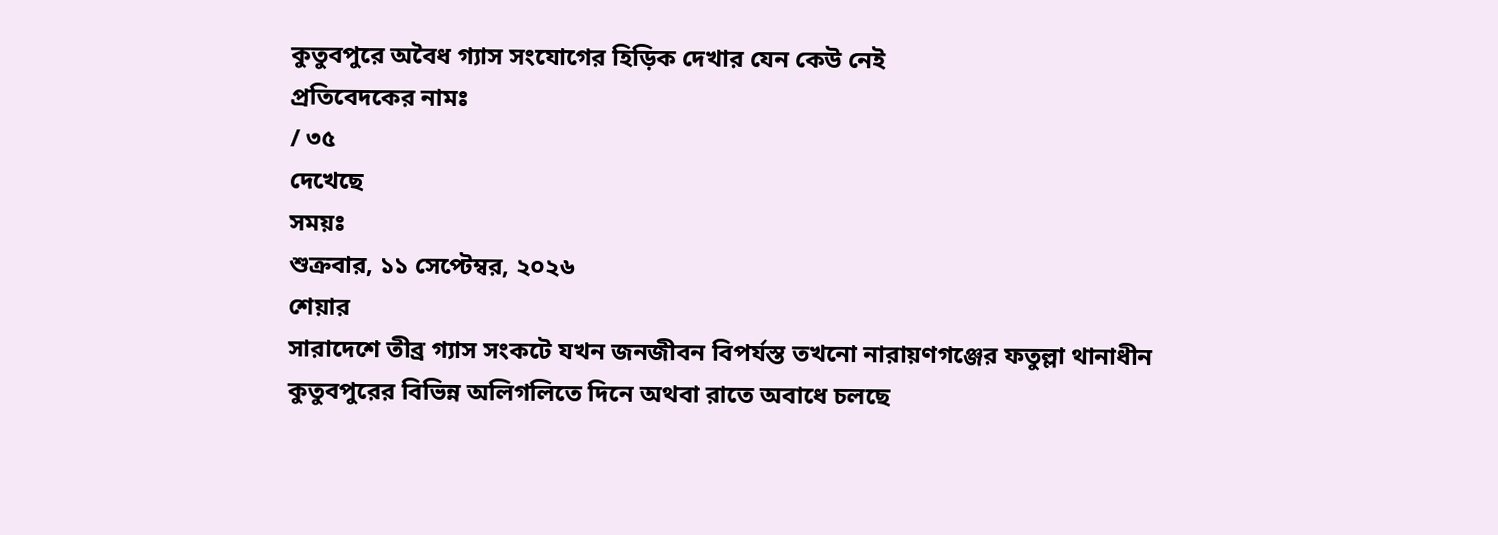কুতুবপুরে অবৈধ গ্যাস সংযোগের হিড়িক দেখার যেন কেউ নেই
প্রতিবেদকের নামঃ
/ ৩৫
দেখেছে
সময়ঃ
শুক্রবার, ১১ সেপ্টেম্বর, ২০২৬
শেয়ার
সারাদেশে তীব্র গ্যাস সংকটে যখন জনজীবন বিপর্যস্ত তখনো নারায়ণগঞ্জের ফতুল্লা থানাধীন কুতুবপুরের বিভিন্ন অলিগলিতে দিনে অথবা রাতে অবাধে চলছে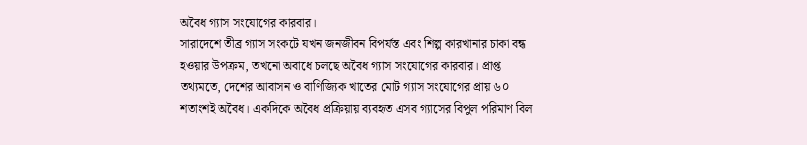অবৈধ গ্যাস সংযোগের কারবার।
সারাদেশে তীব্র গ্যাস সংকটে যখন জনজীবন বিপর্যস্ত এবং শিল্প কারখানার চাকা বন্ধ হওয়ার উপক্রম, তখনো অবাধে চলছে অবৈধ গ্যাস সংযোগের কারবার। প্রাপ্ত তথ্যমতে, দেশের আবাসন ও বাণিজ্যিক খাতের মোট গ্যাস সংযোগের প্রায় ৬০ শতাংশই অবৈধ। একদিকে অবৈধ প্রক্রিয়ায় ব্যবহৃত এসব গ্যাসের বিপুল পরিমাণ বিল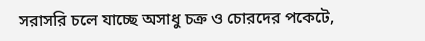সরাসরি চলে যাচ্ছে অসাধু চক্র ও চোরদের পকেটে,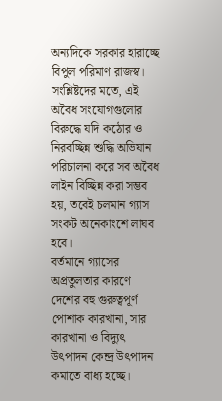অন্যদিকে সরকার হারাচ্ছে বিপুল পরিমাণ রাজস্ব।
সংশ্লিষ্টদের মতে, এই অবৈধ সংযোগগুলোর বিরুদ্ধে যদি কঠোর ও নিরবচ্ছিন্ন শুদ্ধি অভিযান পরিচালনা করে সব অবৈধ লাইন বিচ্ছিন্ন করা সম্ভব হয়, তবেই চলমান গ্যাস সংকট অনেকাংশে লাঘব হবে।
বর্তমানে গ্যাসের অপ্রতুলতার কারণে দেশের বহু গুরুত্বপূর্ণ পোশাক কারখানা, সার কারখানা ও বিদ্যুৎ উৎপাদন কেন্দ্র উৎপাদন কমাতে বাধ্য হচ্ছে।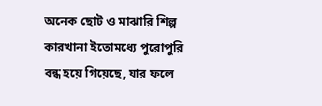অনেক ছোট ও মাঝারি শিল্প কারখানা ইতোমধ্যে পুরোপুরি বন্ধ হয়ে গিয়েছে, যার ফলে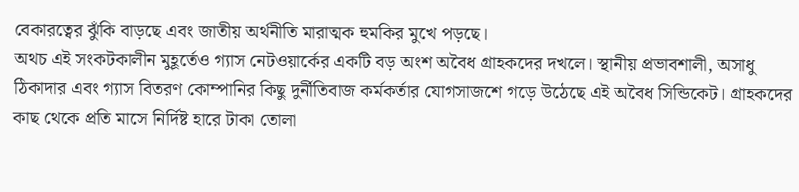বেকারত্বের ঝুঁকি বাড়ছে এবং জাতীয় অর্থনীতি মারাত্মক হুমকির মুখে পড়ছে।
অথচ এই সংকটকালীন মুহূর্তেও গ্যাস নেটওয়ার্কের একটি বড় অংশ অবৈধ গ্রাহকদের দখলে। স্থানীয় প্রভাবশালী, অসাধু ঠিকাদার এবং গ্যাস বিতরণ কোম্পানির কিছু দুর্নীতিবাজ কর্মকর্তার যোগসাজশে গড়ে উঠেছে এই অবৈধ সিন্ডিকেট। গ্রাহকদের কাছ থেকে প্রতি মাসে নির্দিষ্ট হারে টাকা তোলা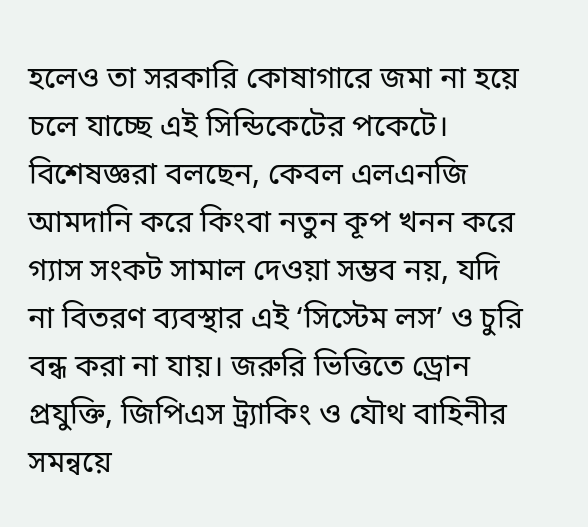হলেও তা সরকারি কোষাগারে জমা না হয়ে চলে যাচ্ছে এই সিন্ডিকেটের পকেটে।
বিশেষজ্ঞরা বলছেন, কেবল এলএনজি আমদানি করে কিংবা নতুন কূপ খনন করে গ্যাস সংকট সামাল দেওয়া সম্ভব নয়, যদি না বিতরণ ব্যবস্থার এই ‘সিস্টেম লস’ ও চুরি বন্ধ করা না যায়। জরুরি ভিত্তিতে ড্রোন প্রযুক্তি, জিপিএস ট্র্যাকিং ও যৌথ বাহিনীর সমন্বয়ে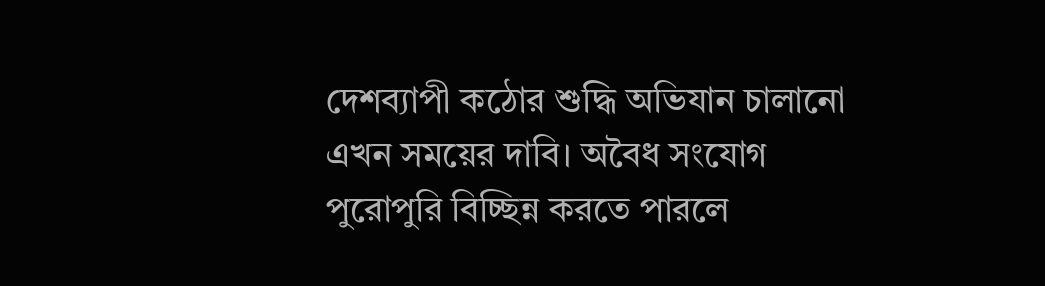দেশব্যাপী কঠোর শুদ্ধি অভিযান চালানো এখন সময়ের দাবি। অবৈধ সংযোগ পুরোপুরি বিচ্ছিন্ন করতে পারলে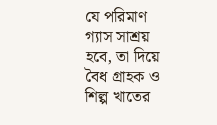যে পরিমাণ গ্যাস সাশ্রয় হবে, তা দিয়ে বৈধ গ্রাহক ও শিল্প খাতের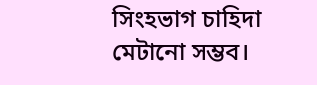সিংহভাগ চাহিদা মেটানো সম্ভব।